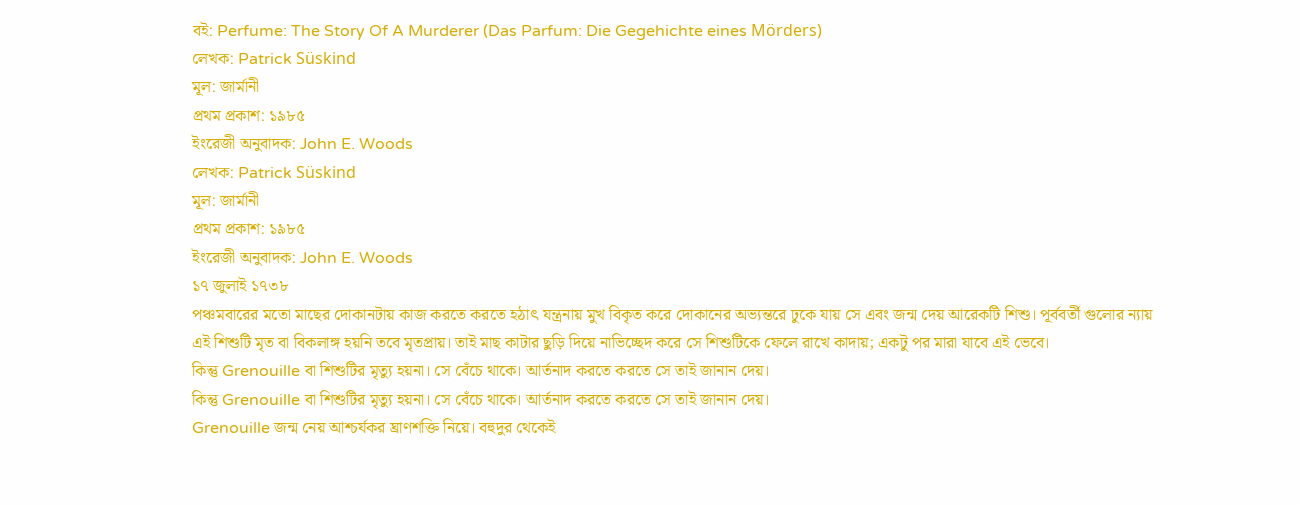বই: Perfume: The Story Of A Murderer (Das Parfum: Die Gegehichte eines Mörders)
লেখক: Patrick Süskind
মূল: জার্মানী
প্রথম প্রকাশ: ১৯৮৫
ইংরেজী অনুবাদক: John E. Woods
লেখক: Patrick Süskind
মূল: জার্মানী
প্রথম প্রকাশ: ১৯৮৫
ইংরেজী অনুবাদক: John E. Woods
১৭ জুলাই ১৭৩৮
পঞ্চমবারের মতো মাছের দোকানটায় কাজ করতে করতে হঠাৎ যন্ত্রনায় মুখ বিকৃত করে দোকানের অভ্যন্তরে ঢুকে যায় সে এবং জন্ম দেয় আরেকটি শিশু। পূর্ববর্তী গুলোর ন্যায় এই শিশুটি মৃত বা বিকলাঙ্গ হয়নি তবে মৃতপ্রায়। তাই মাছ কাটার ছুড়ি দিয়ে নাভিচ্ছেদ করে সে শিশুটিকে ফেলে রাখে কাদায়; একটু পর মারা যাবে এই ভেবে।
কিন্তু Grenouille বা শিশুটির মৃত্যু হয়না। সে বেঁচে থাকে। আর্তনাদ করতে করতে সে তাই জানান দেয়।
কিন্তু Grenouille বা শিশুটির মৃত্যু হয়না। সে বেঁচে থাকে। আর্তনাদ করতে করতে সে তাই জানান দেয়।
Grenouille জন্ম নেয় আশ্চর্যকর ঘ্রাণশক্তি নিয়ে। বহুদুর থেকেই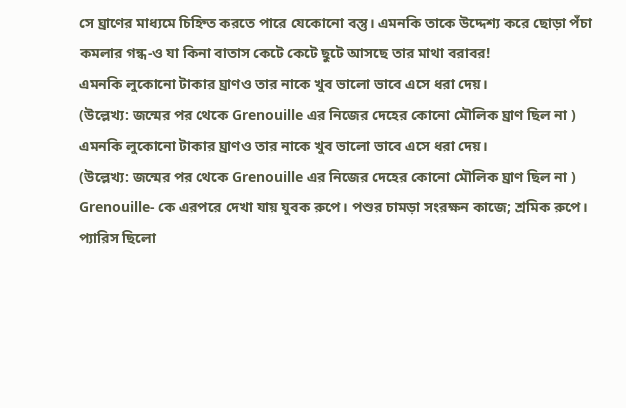সে ঘ্রাণের মাধ্যমে চিহ্নিত করতে পারে যেকোনো বস্তু। এমনকি তাকে উদ্দেশ্য করে ছোড়া পঁচা কমলার গন্ধ-ও যা কিনা বাতাস কেটে কেটে ছুটে আসছে তার মাথা বরাবর!
এমনকি লুকোনো টাকার ঘ্রাণও তার নাকে খুব ভালো ভাবে এসে ধরা দেয়।
(উল্লেখ্য: জন্মের পর থেকে Grenouille এর নিজের দেহের কোনো মৌলিক ঘ্রাণ ছিল না )
এমনকি লুকোনো টাকার ঘ্রাণও তার নাকে খুব ভালো ভাবে এসে ধরা দেয়।
(উল্লেখ্য: জন্মের পর থেকে Grenouille এর নিজের দেহের কোনো মৌলিক ঘ্রাণ ছিল না )
Grenouille- কে এরপরে দেখা যায় যুবক রুপে। পশুর চামড়া সংরক্ষন কাজে; শ্রমিক রুপে।
প্যারিস ছিলো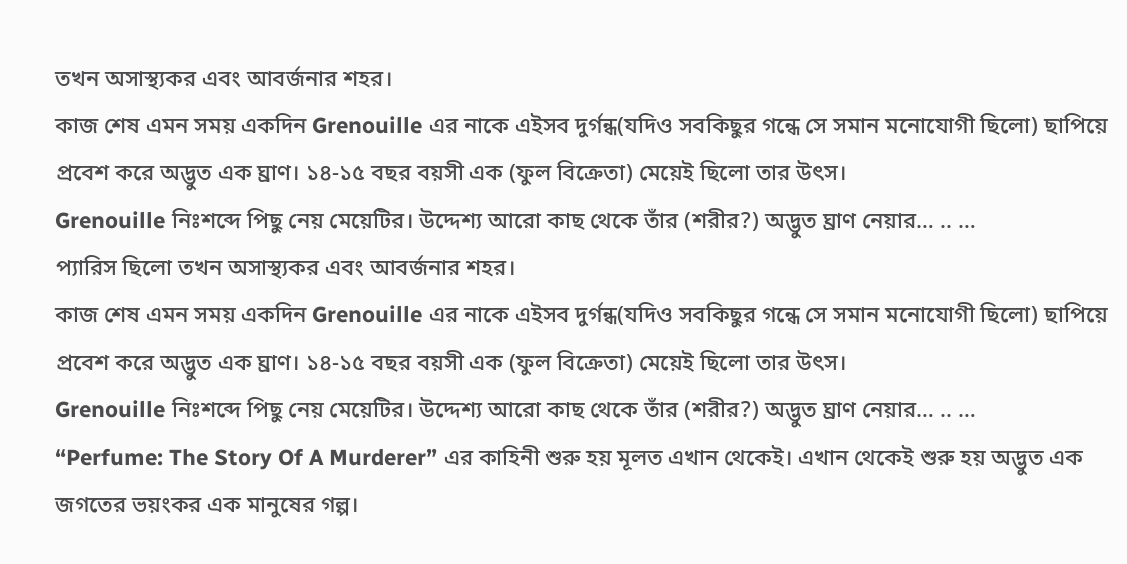তখন অসাস্থ্যকর এবং আবর্জনার শহর।
কাজ শেষ এমন সময় একদিন Grenouille এর নাকে এইসব দুর্গন্ধ(যদিও সবকিছুর গন্ধে সে সমান মনোযোগী ছিলো) ছাপিয়ে প্রবেশ করে অদ্ভুত এক ঘ্রাণ। ১৪-১৫ বছর বয়সী এক (ফুল বিক্রেতা) মেয়েই ছিলো তার উৎস।
Grenouille নিঃশব্দে পিছু নেয় মেয়েটির। উদ্দেশ্য আরো কাছ থেকে তাঁর (শরীর?) অদ্ভুত ঘ্রাণ নেয়ার… .. …
প্যারিস ছিলো তখন অসাস্থ্যকর এবং আবর্জনার শহর।
কাজ শেষ এমন সময় একদিন Grenouille এর নাকে এইসব দুর্গন্ধ(যদিও সবকিছুর গন্ধে সে সমান মনোযোগী ছিলো) ছাপিয়ে প্রবেশ করে অদ্ভুত এক ঘ্রাণ। ১৪-১৫ বছর বয়সী এক (ফুল বিক্রেতা) মেয়েই ছিলো তার উৎস।
Grenouille নিঃশব্দে পিছু নেয় মেয়েটির। উদ্দেশ্য আরো কাছ থেকে তাঁর (শরীর?) অদ্ভুত ঘ্রাণ নেয়ার… .. …
“Perfume: The Story Of A Murderer” এর কাহিনী শুরু হয় মূলত এখান থেকেই। এখান থেকেই শুরু হয় অদ্ভুত এক জগতের ভয়ংকর এক মানুষের গল্প।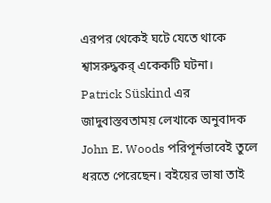এরপর থেকেই ঘটে যেতে থাকে শ্বাসরুদ্ধকর্ একেকটি ঘটনা।
Patrick Süskind এর জাদুবাস্তবতাময় লেখাকে অনুবাদক John E. Woods পরিপূর্নভাবেই তুলে ধরতে পেরেছেন। বইয়ের ভাষা তাই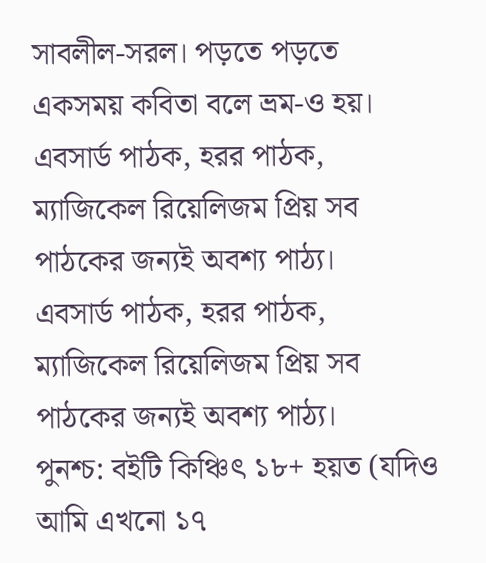সাবলীল-সরল। পড়তে পড়তে একসময় কবিতা বলে ভ্রম-ও হয়।
এবসার্ড পাঠক, হরর পাঠক, ম্যাজিকেল রিয়েলিজম প্রিয় সব পাঠকের জন্যই অবশ্য পাঠ্য।
এবসার্ড পাঠক, হরর পাঠক, ম্যাজিকেল রিয়েলিজম প্রিয় সব পাঠকের জন্যই অবশ্য পাঠ্য।
পুনশ্চ: বইটি কিঞ্চিৎ ১৮+ হয়ত (যদিও আমি এখনো ১৭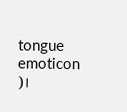tongue emoticon )।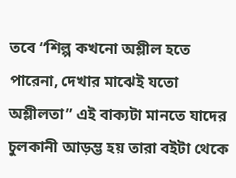তবে “শিল্প কখনো অশ্লীল হতে পারেনা, দেখার মাঝেই যতো অশ্লীলতা” এই বাক্যটা মানতে যাদের চুলকানী আড়ম্ভ হয় তারা বইটা থেকে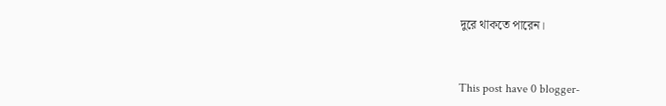দুরে থাকতে পারেন।


This post have 0 blogger-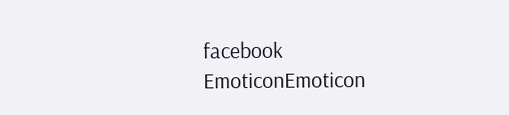facebook
EmoticonEmoticon